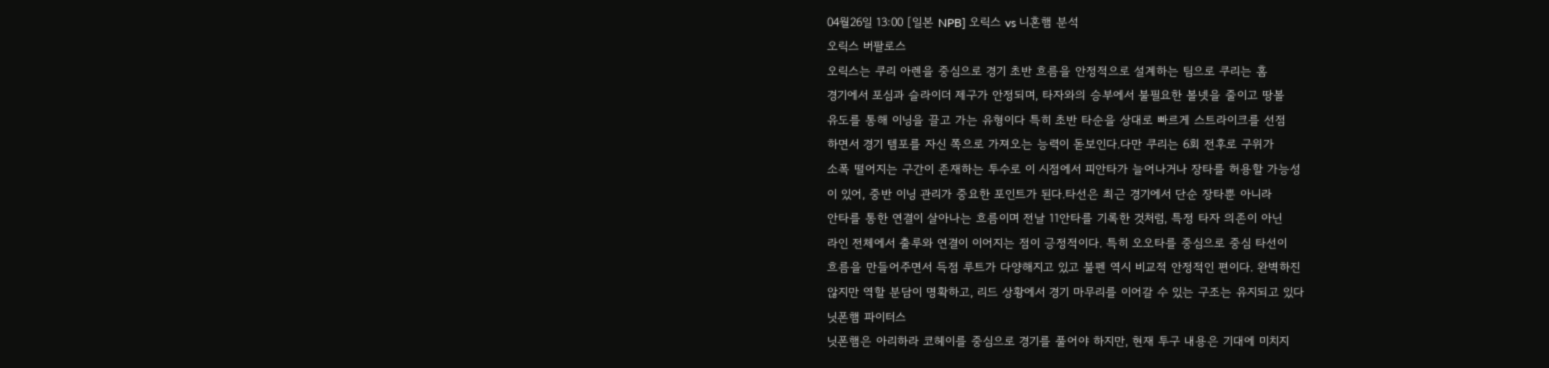04월26일 13:00 [일본 NPB] 오릭스 vs 니혼햄 분석
오릭스 버팔로스
오릭스는 쿠리 아렌을 중심으로 경기 초반 흐름을 안정적으로 설계하는 팀으로 쿠리는 홈
경기에서 포심과 슬라이더 제구가 안정되며, 타자와의 승부에서 불필요한 볼넷을 줄이고 땅볼
유도를 통해 이닝을 끌고 가는 유형이다 특히 초반 타순을 상대로 빠르게 스트라이크를 선점
하면서 경기 템포를 자신 쪽으로 가져오는 능력이 돋보인다.다만 쿠리는 6회 전후로 구위가
소폭 떨어지는 구간이 존재하는 투수로 이 시점에서 피안타가 늘어나거나 장타를 허용할 가능성
이 있어, 중반 이닝 관리가 중요한 포인트가 된다.타선은 최근 경기에서 단순 장타뿐 아니라
안타를 통한 연결이 살아나는 흐름이며 전날 11안타를 기록한 것처럼, 특정 타자 의존이 아닌
라인 전체에서 출루와 연결이 이어지는 점이 긍정적이다. 특히 오오타를 중심으로 중심 타선이
흐름을 만들어주면서 득점 루트가 다양해지고 있고 불펜 역시 비교적 안정적인 편이다. 완벽하진
않지만 역할 분담이 명확하고, 리드 상황에서 경기 마무리를 이어갈 수 있는 구조는 유지되고 있다
닛폰햄 파이터스
닛폰햄은 아리하라 코헤이를 중심으로 경기를 풀어야 하지만, 현재 투구 내용은 기대에 미치지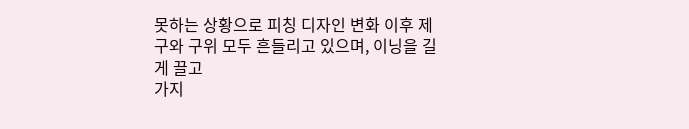못하는 상황으로 피칭 디자인 변화 이후 제구와 구위 모두 흔들리고 있으며, 이닝을 길게 끌고
가지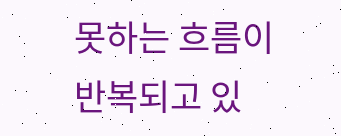못하는 흐름이 반복되고 있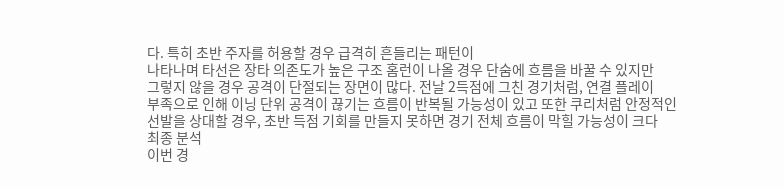다. 특히 초반 주자를 허용할 경우 급격히 흔들리는 패턴이
나타나며 타선은 장타 의존도가 높은 구조 홈런이 나올 경우 단숨에 흐름을 바꿀 수 있지만
그렇지 않을 경우 공격이 단절되는 장면이 많다. 전날 2득점에 그친 경기처럼, 연결 플레이
부족으로 인해 이닝 단위 공격이 끊기는 흐름이 반복될 가능성이 있고 또한 쿠리처럼 안정적인
선발을 상대할 경우, 초반 득점 기회를 만들지 못하면 경기 전체 흐름이 막힐 가능성이 크다
최종 분석
이번 경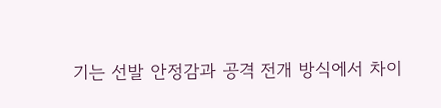기는 선발 안정감과 공격 전개 방식에서 차이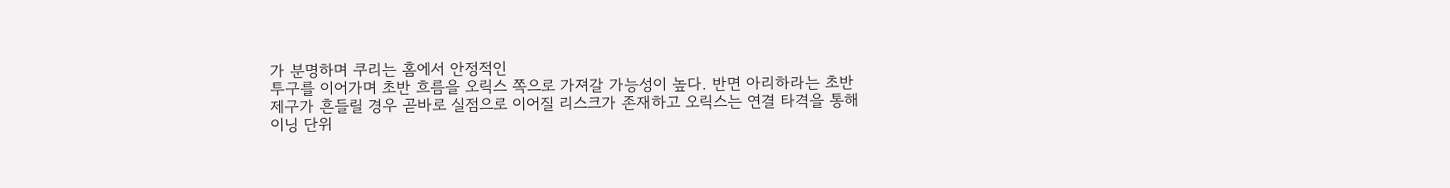가 분명하며 쿠리는 홈에서 안정적인
투구를 이어가며 초반 흐름을 오릭스 쪽으로 가져갈 가능성이 높다. 반면 아리하라는 초반
제구가 흔들릴 경우 곧바로 실점으로 이어질 리스크가 존재하고 오릭스는 연결 타격을 통해
이닝 단위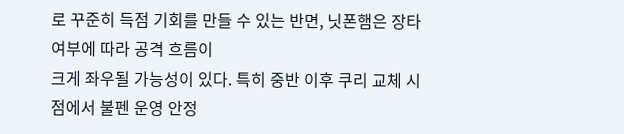로 꾸준히 득점 기회를 만들 수 있는 반면, 닛폰햄은 장타 여부에 따라 공격 흐름이
크게 좌우될 가능성이 있다. 특히 중반 이후 쿠리 교체 시점에서 불펜 운영 안정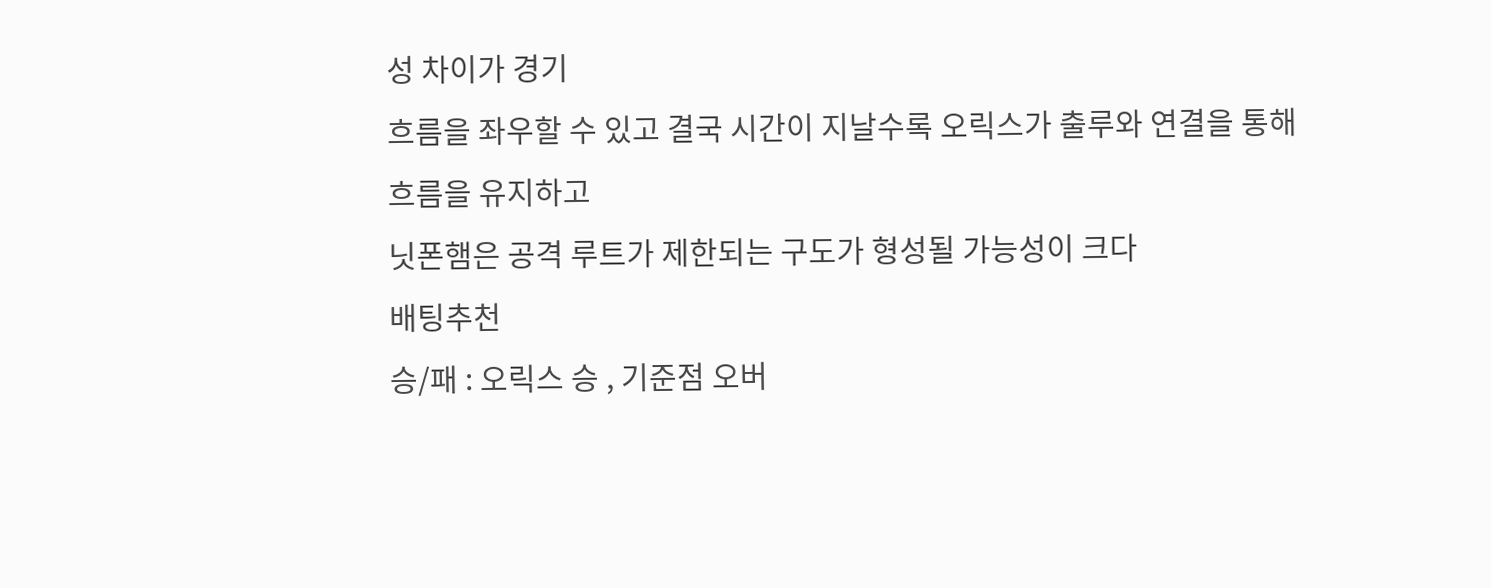성 차이가 경기
흐름을 좌우할 수 있고 결국 시간이 지날수록 오릭스가 출루와 연결을 통해 흐름을 유지하고
닛폰햄은 공격 루트가 제한되는 구도가 형성될 가능성이 크다
배팅추천
승/패 : 오릭스 승 , 기준점 오버